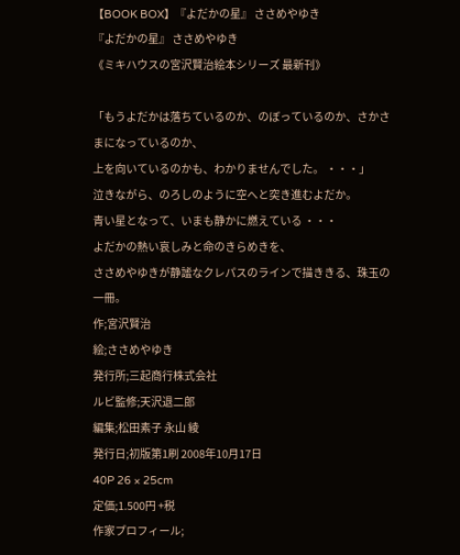【BOOK BOX】『よだかの星』 ささめやゆき
『よだかの星』 ささめやゆき
《ミキハウスの宮沢賢治絵本シリーズ 最新刊》

「もうよだかは落ちているのか、のぼっているのか、さかさまになっているのか、
上を向いているのかも、わかりませんでした。 ・・・」
泣きながら、のろしのように空へと突き進むよだか。
青い星となって、いまも静かに燃えている ・・・
よだかの熱い哀しみと命のきらめきを、
ささめやゆきが静謐なクレパスのラインで描ききる、珠玉の一冊。
作;宮沢賢治
絵;ささめやゆき
発行所;三起商行株式会社
ルビ監修;天沢退二郎
編集;松田素子 永山 綾
発行日;初版第1刷 2008年10月17日
40P 26 × 25cm
定価;1.500円 +税
作家プロフィール;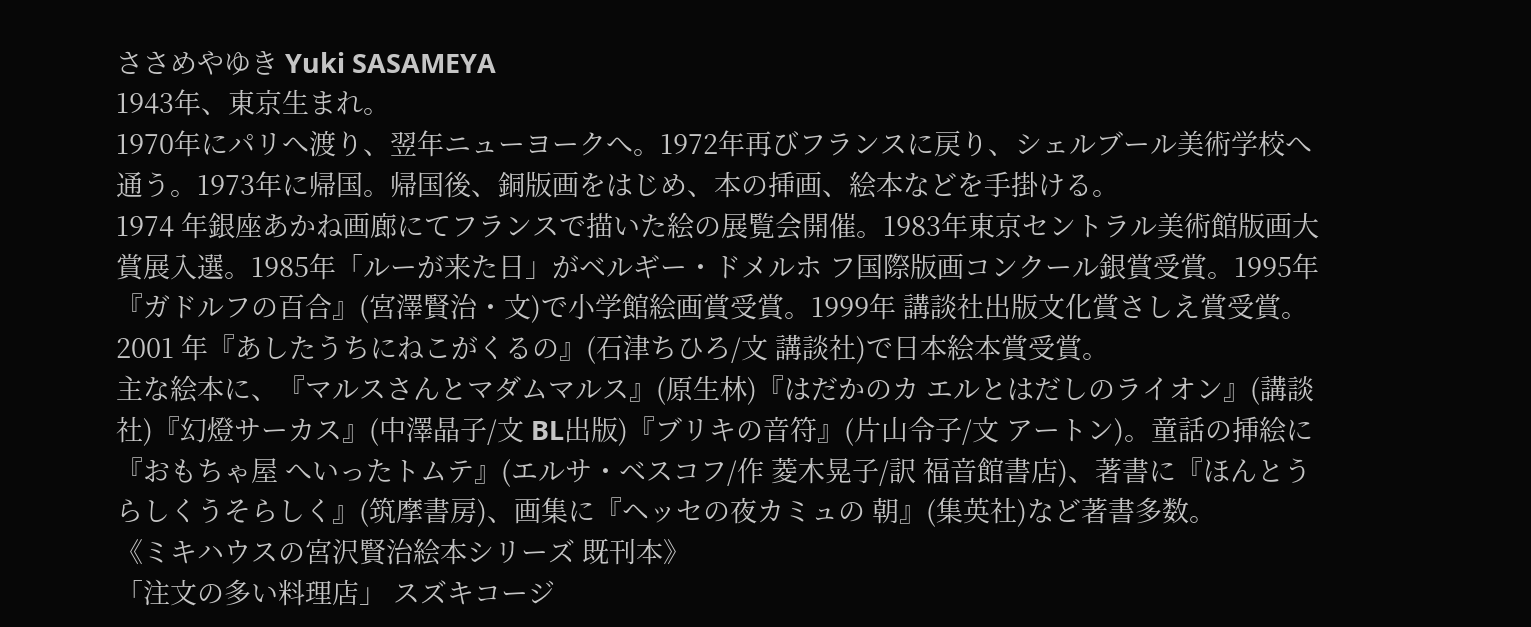ささめやゆき Yuki SASAMEYA
1943年、東京生まれ。
1970年にパリへ渡り、翌年ニューヨークへ。1972年再びフランスに戻り、シェルブール美術学校へ通う。1973年に帰国。帰国後、銅版画をはじめ、本の挿画、絵本などを手掛ける。
1974 年銀座あかね画廊にてフランスで描いた絵の展覧会開催。1983年東京セントラル美術館版画大賞展入選。1985年「ルーが来た日」がベルギー・ドメルホ フ国際版画コンクール銀賞受賞。1995年『ガドルフの百合』(宮澤賢治・文)で小学館絵画賞受賞。1999年 講談社出版文化賞さしえ賞受賞。2001 年『あしたうちにねこがくるの』(石津ちひろ/文 講談社)で日本絵本賞受賞。
主な絵本に、『マルスさんとマダムマルス』(原生林)『はだかのカ エルとはだしのライオン』(講談社)『幻燈サーカス』(中澤晶子/文 BL出版)『ブリキの音符』(片山令子/文 アートン)。童話の挿絵に『おもちゃ屋 へいったトムテ』(エルサ・ベスコフ/作 菱木晃子/訳 福音館書店)、著書に『ほんとうらしくうそらしく』(筑摩書房)、画集に『ヘッセの夜カミュの 朝』(集英社)など著書多数。
《ミキハウスの宮沢賢治絵本シリーズ 既刊本》
「注文の多い料理店」 スズキコージ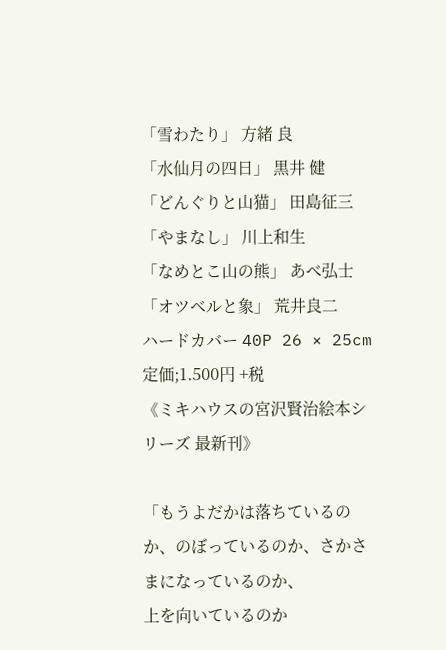「雪わたり」 方緒 良
「水仙月の四日」 黒井 健
「どんぐりと山猫」 田島征三
「やまなし」 川上和生
「なめとこ山の熊」 あべ弘士
「オツベルと象」 荒井良二
ハードカバー 40P 26 × 25cm
定価;1.500円 +税
《ミキハウスの宮沢賢治絵本シリーズ 最新刊》

「もうよだかは落ちているのか、のぼっているのか、さかさまになっているのか、
上を向いているのか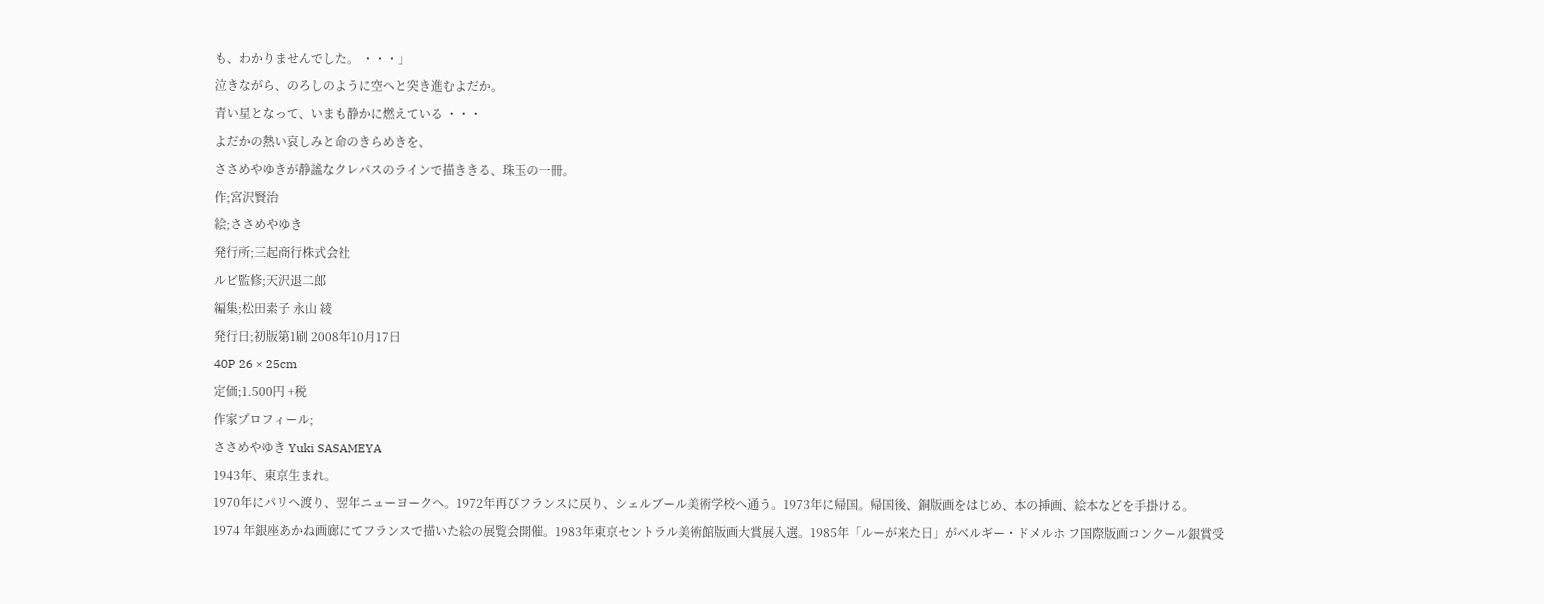も、わかりませんでした。 ・・・」
泣きながら、のろしのように空へと突き進むよだか。
青い星となって、いまも静かに燃えている ・・・
よだかの熱い哀しみと命のきらめきを、
ささめやゆきが静謐なクレパスのラインで描ききる、珠玉の一冊。
作;宮沢賢治
絵;ささめやゆき
発行所;三起商行株式会社
ルビ監修;天沢退二郎
編集;松田素子 永山 綾
発行日;初版第1刷 2008年10月17日
40P 26 × 25cm
定価;1.500円 +税
作家プロフィール;
ささめやゆき Yuki SASAMEYA
1943年、東京生まれ。
1970年にパリへ渡り、翌年ニューヨークへ。1972年再びフランスに戻り、シェルブール美術学校へ通う。1973年に帰国。帰国後、銅版画をはじめ、本の挿画、絵本などを手掛ける。
1974 年銀座あかね画廊にてフランスで描いた絵の展覧会開催。1983年東京セントラル美術館版画大賞展入選。1985年「ルーが来た日」がベルギー・ドメルホ フ国際版画コンクール銀賞受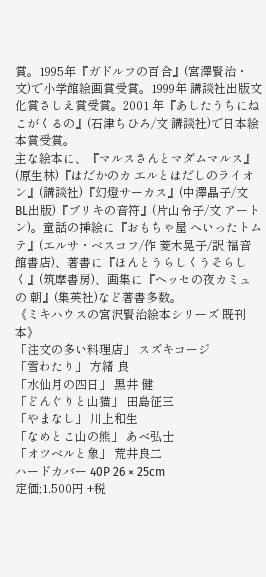賞。1995年『ガドルフの百合』(宮澤賢治・文)で小学館絵画賞受賞。1999年 講談社出版文化賞さしえ賞受賞。2001 年『あしたうちにねこがくるの』(石津ちひろ/文 講談社)で日本絵本賞受賞。
主な絵本に、『マルスさんとマダムマルス』(原生林)『はだかのカ エルとはだしのライオン』(講談社)『幻燈サーカス』(中澤晶子/文 BL出版)『ブリキの音符』(片山令子/文 アートン)。童話の挿絵に『おもちゃ屋 へいったトムテ』(エルサ・ベスコフ/作 菱木晃子/訳 福音館書店)、著書に『ほんとうらしくうそらしく』(筑摩書房)、画集に『ヘッセの夜カミュの 朝』(集英社)など著書多数。
《ミキハウスの宮沢賢治絵本シリーズ 既刊本》
「注文の多い料理店」 スズキコージ
「雪わたり」 方緒 良
「水仙月の四日」 黒井 健
「どんぐりと山猫」 田島征三
「やまなし」 川上和生
「なめとこ山の熊」 あべ弘士
「オツベルと象」 荒井良二
ハードカバー 40P 26 × 25cm
定価;1.500円 +税